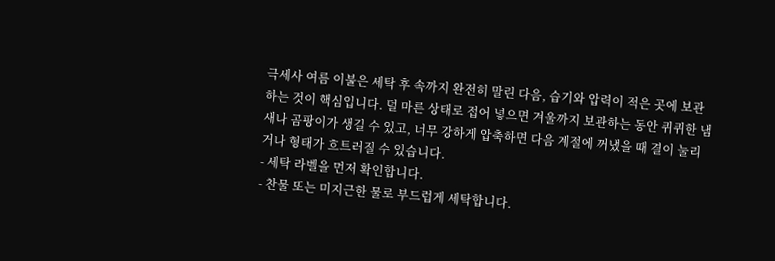극세사 여름 이불은 세탁 후 속까지 완전히 말린 다음, 습기와 압력이 적은 곳에 보관하는 것이 핵심입니다. 덜 마른 상태로 접어 넣으면 겨울까지 보관하는 동안 퀴퀴한 냄새나 곰팡이가 생길 수 있고, 너무 강하게 압축하면 다음 계절에 꺼냈을 때 결이 눌리거나 형태가 흐트러질 수 있습니다.
- 세탁 라벨을 먼저 확인합니다.
- 찬물 또는 미지근한 물로 부드럽게 세탁합니다.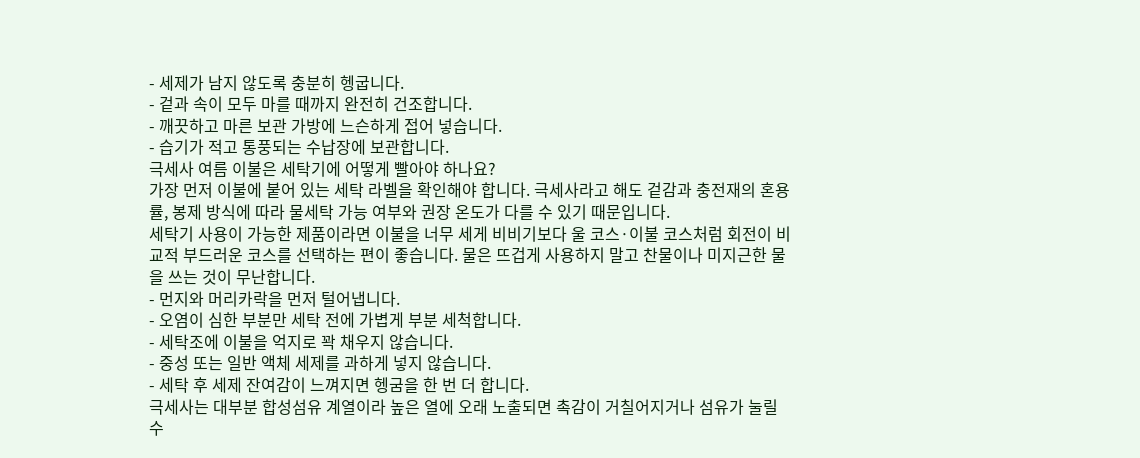- 세제가 남지 않도록 충분히 헹굽니다.
- 겉과 속이 모두 마를 때까지 완전히 건조합니다.
- 깨끗하고 마른 보관 가방에 느슨하게 접어 넣습니다.
- 습기가 적고 통풍되는 수납장에 보관합니다.
극세사 여름 이불은 세탁기에 어떻게 빨아야 하나요?
가장 먼저 이불에 붙어 있는 세탁 라벨을 확인해야 합니다. 극세사라고 해도 겉감과 충전재의 혼용률, 봉제 방식에 따라 물세탁 가능 여부와 권장 온도가 다를 수 있기 때문입니다.
세탁기 사용이 가능한 제품이라면 이불을 너무 세게 비비기보다 울 코스·이불 코스처럼 회전이 비교적 부드러운 코스를 선택하는 편이 좋습니다. 물은 뜨겁게 사용하지 말고 찬물이나 미지근한 물을 쓰는 것이 무난합니다.
- 먼지와 머리카락을 먼저 털어냅니다.
- 오염이 심한 부분만 세탁 전에 가볍게 부분 세척합니다.
- 세탁조에 이불을 억지로 꽉 채우지 않습니다.
- 중성 또는 일반 액체 세제를 과하게 넣지 않습니다.
- 세탁 후 세제 잔여감이 느껴지면 헹굼을 한 번 더 합니다.
극세사는 대부분 합성섬유 계열이라 높은 열에 오래 노출되면 촉감이 거칠어지거나 섬유가 눌릴 수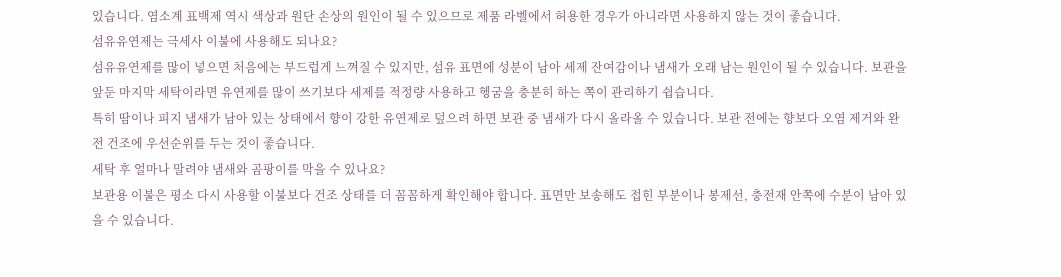있습니다. 염소계 표백제 역시 색상과 원단 손상의 원인이 될 수 있으므로 제품 라벨에서 허용한 경우가 아니라면 사용하지 않는 것이 좋습니다.
섬유유연제는 극세사 이불에 사용해도 되나요?
섬유유연제를 많이 넣으면 처음에는 부드럽게 느껴질 수 있지만, 섬유 표면에 성분이 남아 세제 잔여감이나 냄새가 오래 남는 원인이 될 수 있습니다. 보관을 앞둔 마지막 세탁이라면 유연제를 많이 쓰기보다 세제를 적정량 사용하고 헹굼을 충분히 하는 쪽이 관리하기 쉽습니다.
특히 땀이나 피지 냄새가 남아 있는 상태에서 향이 강한 유연제로 덮으려 하면 보관 중 냄새가 다시 올라올 수 있습니다. 보관 전에는 향보다 오염 제거와 완전 건조에 우선순위를 두는 것이 좋습니다.
세탁 후 얼마나 말려야 냄새와 곰팡이를 막을 수 있나요?
보관용 이불은 평소 다시 사용할 이불보다 건조 상태를 더 꼼꼼하게 확인해야 합니다. 표면만 보송해도 접힌 부분이나 봉제선, 충전재 안쪽에 수분이 남아 있을 수 있습니다.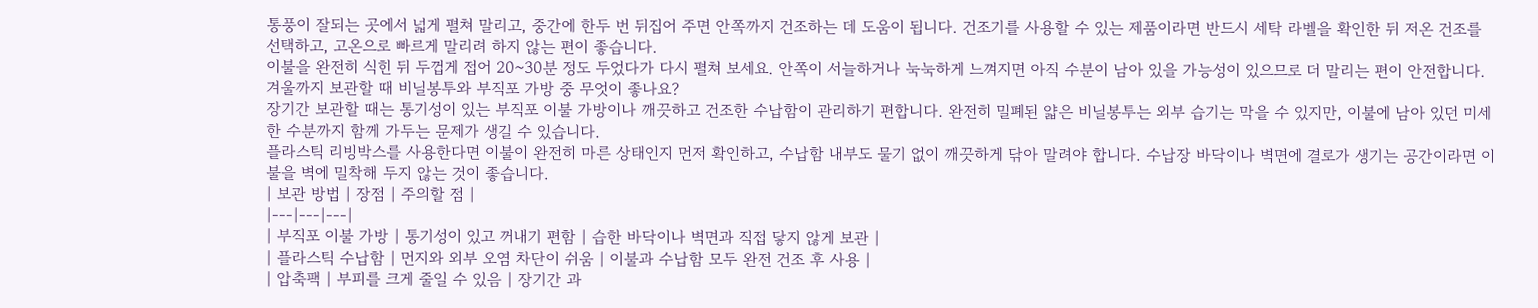통풍이 잘되는 곳에서 넓게 펼쳐 말리고, 중간에 한두 번 뒤집어 주면 안쪽까지 건조하는 데 도움이 됩니다. 건조기를 사용할 수 있는 제품이라면 반드시 세탁 라벨을 확인한 뒤 저온 건조를 선택하고, 고온으로 빠르게 말리려 하지 않는 편이 좋습니다.
이불을 완전히 식힌 뒤 두껍게 접어 20~30분 정도 두었다가 다시 펼쳐 보세요. 안쪽이 서늘하거나 눅눅하게 느껴지면 아직 수분이 남아 있을 가능성이 있으므로 더 말리는 편이 안전합니다.
겨울까지 보관할 때 비닐봉투와 부직포 가방 중 무엇이 좋나요?
장기간 보관할 때는 통기성이 있는 부직포 이불 가방이나 깨끗하고 건조한 수납함이 관리하기 편합니다. 완전히 밀폐된 얇은 비닐봉투는 외부 습기는 막을 수 있지만, 이불에 남아 있던 미세한 수분까지 함께 가두는 문제가 생길 수 있습니다.
플라스틱 리빙박스를 사용한다면 이불이 완전히 마른 상태인지 먼저 확인하고, 수납함 내부도 물기 없이 깨끗하게 닦아 말려야 합니다. 수납장 바닥이나 벽면에 결로가 생기는 공간이라면 이불을 벽에 밀착해 두지 않는 것이 좋습니다.
| 보관 방법 | 장점 | 주의할 점 |
|---|---|---|
| 부직포 이불 가방 | 통기성이 있고 꺼내기 편함 | 습한 바닥이나 벽면과 직접 닿지 않게 보관 |
| 플라스틱 수납함 | 먼지와 외부 오염 차단이 쉬움 | 이불과 수납함 모두 완전 건조 후 사용 |
| 압축팩 | 부피를 크게 줄일 수 있음 | 장기간 과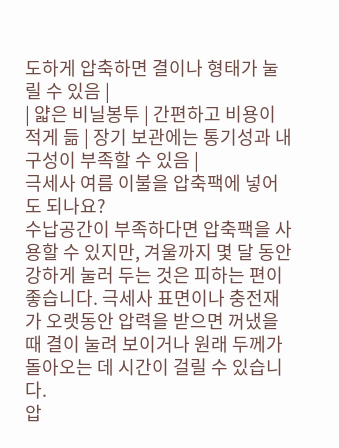도하게 압축하면 결이나 형태가 눌릴 수 있음 |
| 얇은 비닐봉투 | 간편하고 비용이 적게 듦 | 장기 보관에는 통기성과 내구성이 부족할 수 있음 |
극세사 여름 이불을 압축팩에 넣어도 되나요?
수납공간이 부족하다면 압축팩을 사용할 수 있지만, 겨울까지 몇 달 동안 강하게 눌러 두는 것은 피하는 편이 좋습니다. 극세사 표면이나 충전재가 오랫동안 압력을 받으면 꺼냈을 때 결이 눌려 보이거나 원래 두께가 돌아오는 데 시간이 걸릴 수 있습니다.
압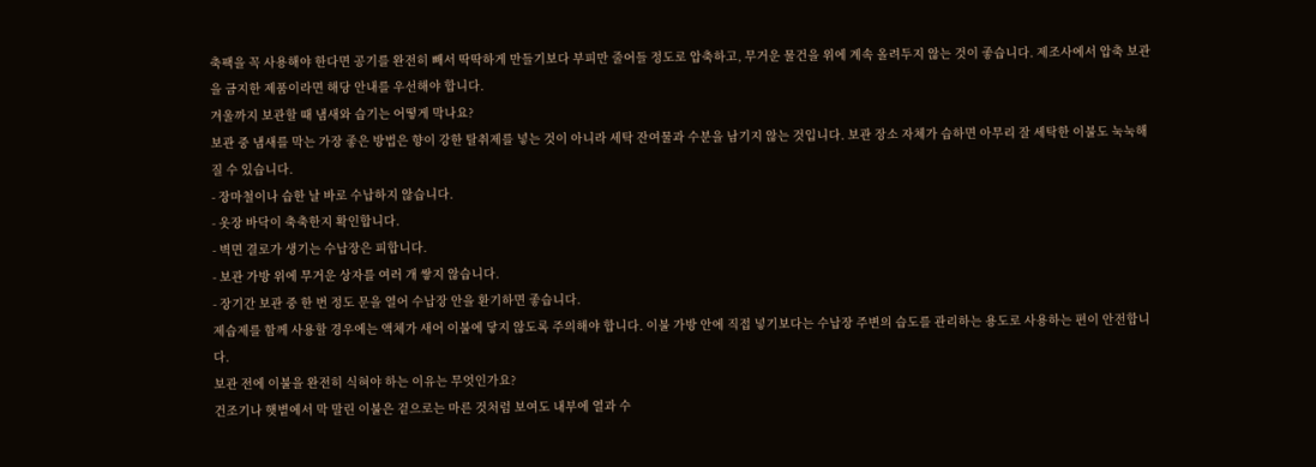축팩을 꼭 사용해야 한다면 공기를 완전히 빼서 딱딱하게 만들기보다 부피만 줄어들 정도로 압축하고, 무거운 물건을 위에 계속 올려두지 않는 것이 좋습니다. 제조사에서 압축 보관을 금지한 제품이라면 해당 안내를 우선해야 합니다.
겨울까지 보관할 때 냄새와 습기는 어떻게 막나요?
보관 중 냄새를 막는 가장 좋은 방법은 향이 강한 탈취제를 넣는 것이 아니라 세탁 잔여물과 수분을 남기지 않는 것입니다. 보관 장소 자체가 습하면 아무리 잘 세탁한 이불도 눅눅해질 수 있습니다.
- 장마철이나 습한 날 바로 수납하지 않습니다.
- 옷장 바닥이 축축한지 확인합니다.
- 벽면 결로가 생기는 수납장은 피합니다.
- 보관 가방 위에 무거운 상자를 여러 개 쌓지 않습니다.
- 장기간 보관 중 한 번 정도 문을 열어 수납장 안을 환기하면 좋습니다.
제습제를 함께 사용할 경우에는 액체가 새어 이불에 닿지 않도록 주의해야 합니다. 이불 가방 안에 직접 넣기보다는 수납장 주변의 습도를 관리하는 용도로 사용하는 편이 안전합니다.
보관 전에 이불을 완전히 식혀야 하는 이유는 무엇인가요?
건조기나 햇볕에서 막 말린 이불은 겉으로는 마른 것처럼 보여도 내부에 열과 수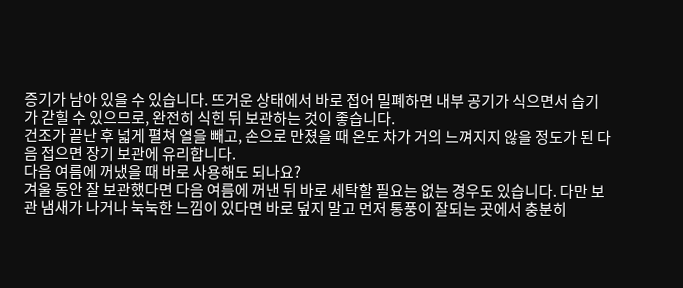증기가 남아 있을 수 있습니다. 뜨거운 상태에서 바로 접어 밀폐하면 내부 공기가 식으면서 습기가 갇힐 수 있으므로, 완전히 식힌 뒤 보관하는 것이 좋습니다.
건조가 끝난 후 넓게 펼쳐 열을 빼고, 손으로 만졌을 때 온도 차가 거의 느껴지지 않을 정도가 된 다음 접으면 장기 보관에 유리합니다.
다음 여름에 꺼냈을 때 바로 사용해도 되나요?
겨울 동안 잘 보관했다면 다음 여름에 꺼낸 뒤 바로 세탁할 필요는 없는 경우도 있습니다. 다만 보관 냄새가 나거나 눅눅한 느낌이 있다면 바로 덮지 말고 먼저 통풍이 잘되는 곳에서 충분히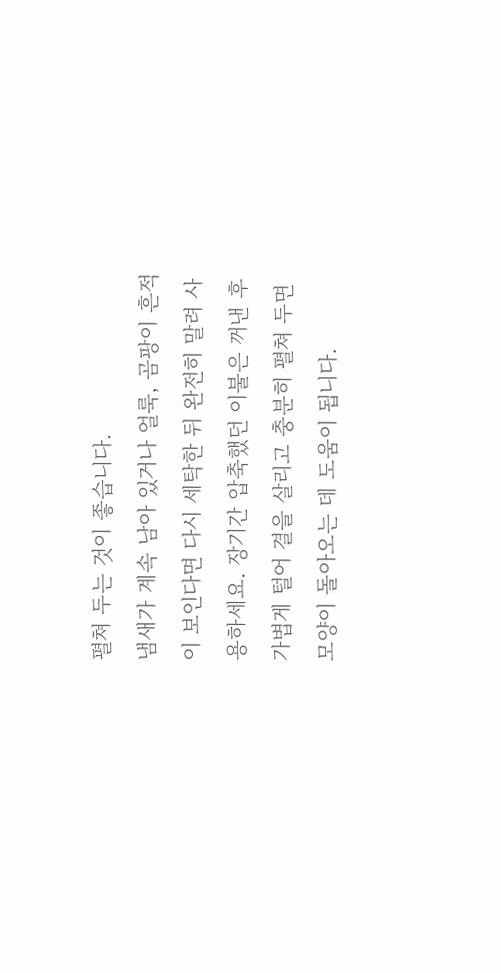펼쳐 두는 것이 좋습니다.
냄새가 계속 남아 있거나 얼룩, 곰팡이 흔적이 보인다면 다시 세탁한 뒤 완전히 말려 사용하세요. 장기간 압축했던 이불은 꺼낸 후 가볍게 털어 결을 살리고 충분히 펼쳐 두면 모양이 돌아오는 데 도움이 됩니다.